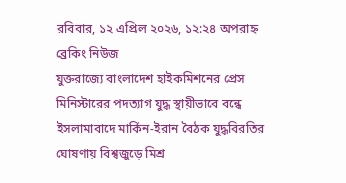রবিবার, ১২ এপ্রিল ২০২৬, ১২:২৪ অপরাহ্ন
ব্রেকিং নিউজ
যুক্তরাজ্যে বাংলাদেশ হাইকমিশনের প্রেস মিনিস্টারের পদত্যাগ যুদ্ধ স্থায়ীভাবে বন্ধে ইসলামাবাদে মার্কিন-ইরান বৈঠক যুদ্ধবিরতির ঘোষণায় বিশ্বজুড়ে মিশ্র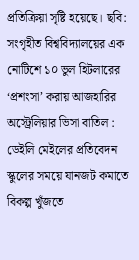প্রতিক্রিয়া সৃষ্টি হয়েছে। ছবি: সংগৃহীত বিশ্ববিদ্যালয়ের এক নোটিশে ১০ ভুল হিটলারের ‘প্রশংসা’ করায় আজহারির অস্ট্রেলিয়ার ভিসা বাতিল : ডেইলি মেইলের প্রতিবেদন স্কুলের সময়ে যানজট কমাতে বিকল্প খুঁজতে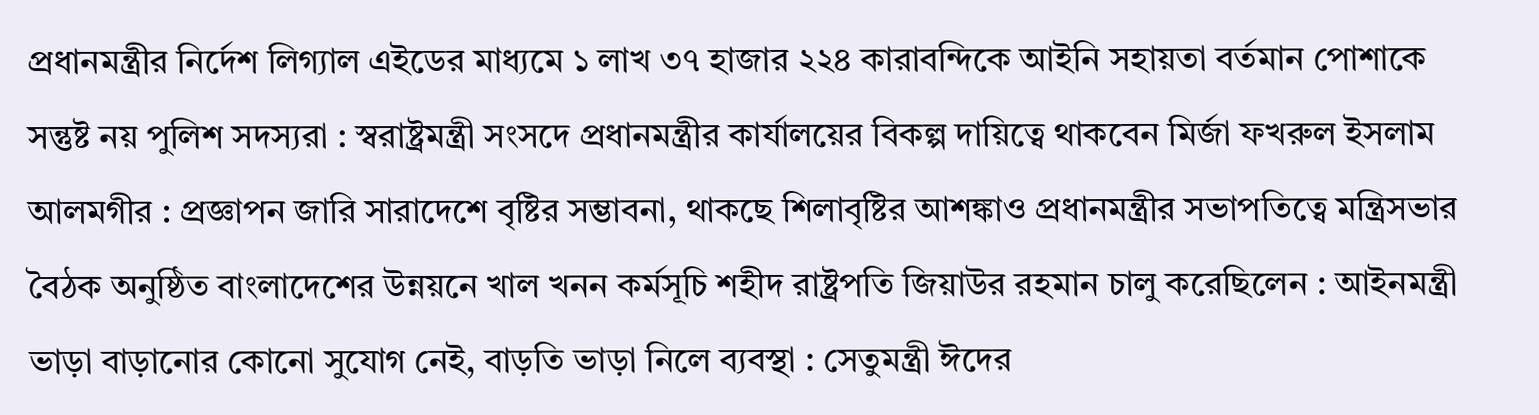প্রধানমন্ত্রীর নির্দেশ লিগ্যাল এইডের মাধ্যমে ১ লাখ ৩৭ হাজার ২২৪ কারাবন্দিকে আইনি সহায়তা বর্তমান পোশাকে সন্তুষ্ট নয় পুলিশ সদস্যরা : স্বরাষ্ট্রমন্ত্রী সংসদে প্রধানমন্ত্রীর কার্যালয়ের বিকল্প দায়িত্বে থাকবেন মির্জা ফখরুল ইসলাম আলমগীর : প্রজ্ঞাপন জারি সারাদেশে বৃষ্টির সম্ভাবনা, থাকছে শিলাবৃষ্টির আশঙ্কাও প্রধানমন্ত্রীর সভাপতিত্বে মন্ত্রিসভার বৈঠক অনুষ্ঠিত বাংলাদেশের উন্নয়নে খাল খনন কর্মসূচি শহীদ রাষ্ট্রপতি জিয়াউর রহমান চালু করেছিলেন : আইনমন্ত্রী ভাড়া বাড়ানোর কোনো সুযোগ নেই, বাড়তি ভাড়া নিলে ব্যবস্থা : সেতুমন্ত্রী ঈদের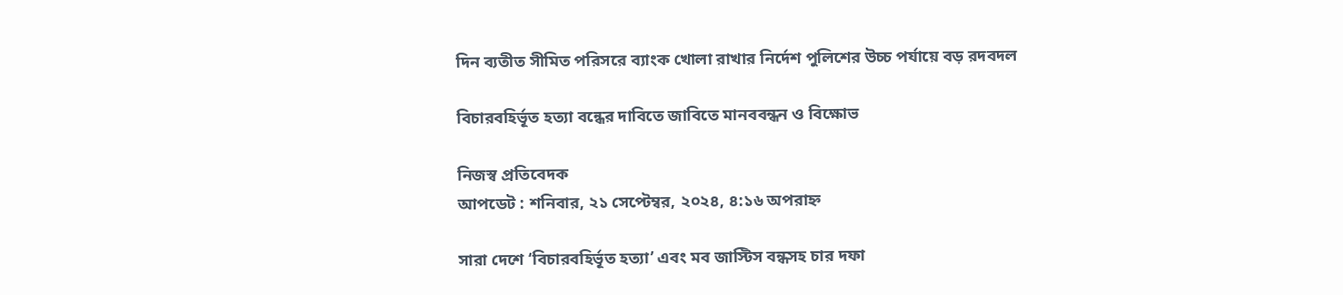দিন ব্যতীত সীমিত পরিসরে ব্যাংক খোলা রাখার নির্দেশ পুলিশের উচ্চ পর্যায়ে বড় রদবদল

বিচারবহির্ভূত হত্যা বন্ধের দাবিতে জাবিতে মানববন্ধন ও বিক্ষোভ

নিজস্ব প্রতিবেদক
আপডেট : শনিবার, ২১ সেপ্টেম্বর, ২০২৪, ৪:১৬ অপরাহ্ন

সারা দেশে ‘বিচারবহির্ভূত হত্যা’ এবং মব জাস্টিস বন্ধসহ চার দফা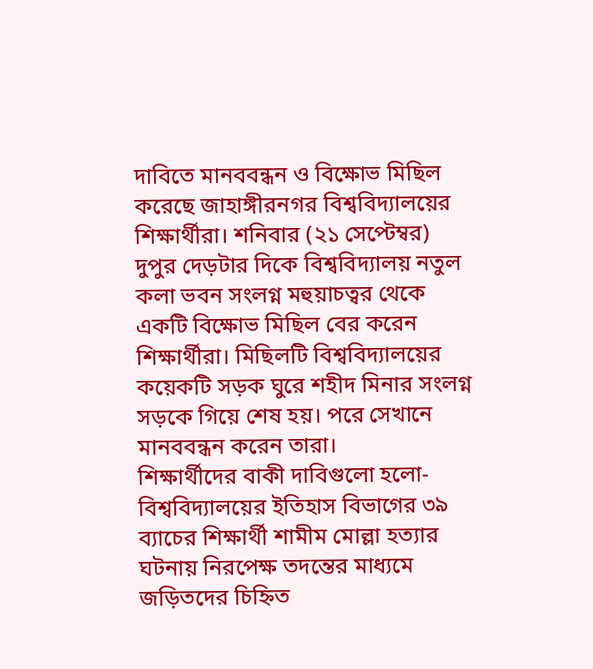দাবিতে মানববন্ধন ও বিক্ষোভ মিছিল করেছে জাহাঙ্গীরনগর বিশ্ববিদ্যালয়ের শিক্ষার্থীরা। শনিবার (২১ সেপ্টেম্বর) দুপুর দেড়টার দিকে বিশ্ববিদ্যালয় নতুল কলা ভবন সংলগ্ন মহুয়াচত্বর থেকে একটি বিক্ষোভ মিছিল বের করেন শিক্ষার্থীরা। মিছিলটি বিশ্ববিদ্যালয়ের কয়েকটি সড়ক ঘুরে শহীদ মিনার সংলগ্ন সড়কে গিয়ে শেষ হয়। পরে সেখানে মানববন্ধন করেন তারা।
শিক্ষার্থীদের বাকী দাবিগুলো হলো- বিশ্ববিদ্যালয়ের ইতিহাস বিভাগের ৩৯ ব্যাচের শিক্ষার্থী শামীম মোল্লা হত্যার ঘটনায় নিরপেক্ষ তদন্তের মাধ্যমে জড়িতদের চিহ্নিত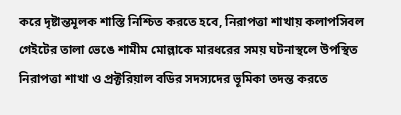করে দৃষ্টান্তমূলক শাস্তি নিশ্চিত করতে হবে, নিরাপত্তা শাখায় কলাপসিবল গেইটের তালা ভেঙে শামীম মোল্লাকে মারধরের সময় ঘটনাস্থলে উপস্থিত নিরাপত্তা শাখা ও প্রক্টরিয়াল বডির সদস্যদের ভূমিকা তদন্ত করতে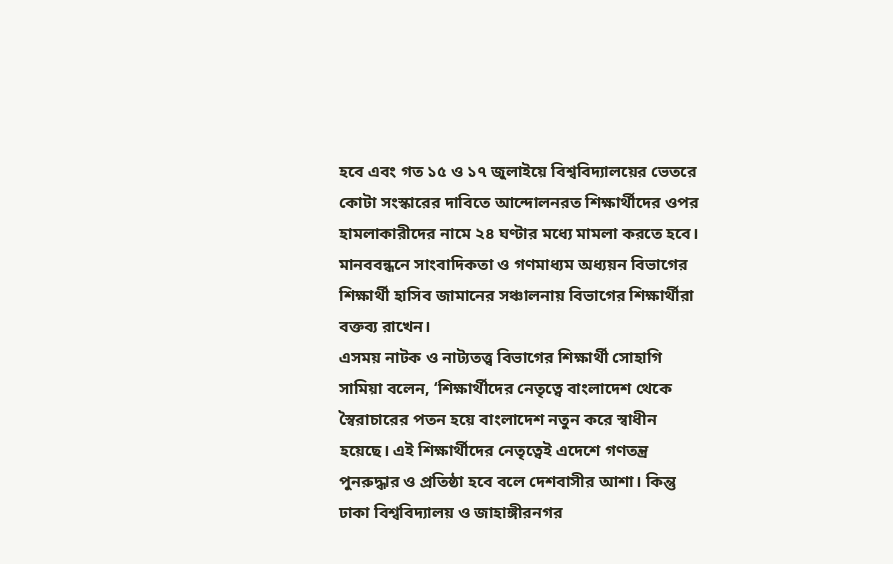হবে এবং গত ১৫ ও ১৭ জুলাইয়ে বিশ্ববিদ্যালয়ের ভেতরে কোটা সংস্কারের দাবিতে আন্দোলনরত শিক্ষার্থীদের ওপর হামলাকারীদের নামে ২৪ ঘণ্টার মধ্যে মামলা করতে হবে।
মানববন্ধনে সাংবাদিকতা ও গণমাধ্যম অধ্যয়ন বিভাগের শিক্ষার্থী হাসিব জামানের সঞ্চালনায় বিভাগের শিক্ষার্থীরা বক্তব্য রাখেন।
এসময় নাটক ও নাট্যতত্ত্ব বিভাগের শিক্ষার্থী সোহাগি সামিয়া বলেন, ‘শিক্ষার্থীদের নেতৃত্বে বাংলাদেশ থেকে স্বৈরাচারের পতন হয়ে বাংলাদেশ নতুন করে স্বাধীন হয়েছে। এই শিক্ষার্থীদের নেতৃত্বেই এদেশে গণতন্ত্র পুনরুদ্ধার ও প্রতিষ্ঠা হবে বলে দেশবাসীর আশা। কিন্তু ঢাকা বিশ্ববিদ্যালয় ও জাহাঙ্গীরনগর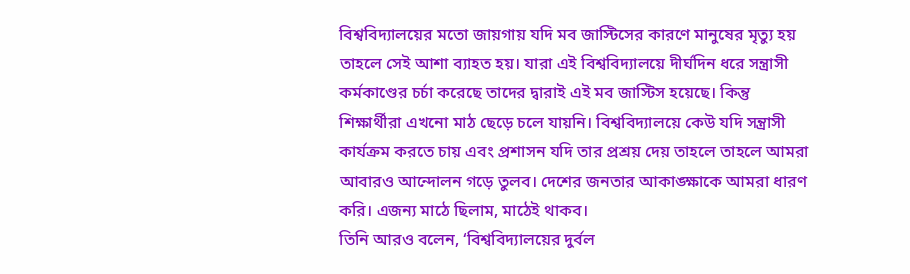বিশ্ববিদ্যালয়ের মতো জায়গায় যদি মব জাস্টিসের কারণে মানুষের মৃত্যু হয় তাহলে সেই আশা ব্যাহত হয়। যারা এই বিশ্ববিদ্যালয়ে দীর্ঘদিন ধরে সন্ত্রাসী কর্মকাণ্ডের চর্চা করেছে তাদের দ্বারাই এই মব জাস্টিস হয়েছে। কিন্তু শিক্ষার্থীরা এখনো মাঠ ছেড়ে চলে যায়নি। বিশ্ববিদ্যালয়ে কেউ যদি সন্ত্রাসী কার্যক্রম করতে চায় এবং প্রশাসন যদি তার প্রশ্রয় দেয় তাহলে তাহলে আমরা আবারও আন্দোলন গড়ে তুলব। দেশের জনতার আকাঙ্ক্ষাকে আমরা ধারণ করি। এজন্য মাঠে ছিলাম, মাঠেই থাকব।
তিনি আরও বলেন, ‘বিশ্ববিদ্যালয়ের দুর্বল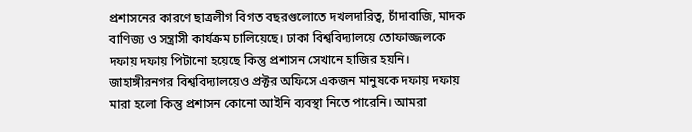প্রশাসনের কারণে ছাত্রলীগ বিগত বছরগুলোতে দখলদারিত্ব, চাঁদাবাজি, মাদক বাণিজ্য ও সন্ত্রাসী কার্যক্রম চালিয়েছে। ঢাকা বিশ্ববিদ্যালয়ে তোফাজ্জলকে দফায় দফায় পিটানো হয়েছে কিন্তু প্রশাসন সেখানে হাজির হয়নি। জাহাঙ্গীরনগর বিশ্ববিদ্যালয়েও প্রক্টর অফিসে একজন মানুষকে দফায় দফায় মারা হলো কিন্তু প্রশাসন কোনো আইনি ব্যবস্থা নিতে পারেনি। আমরা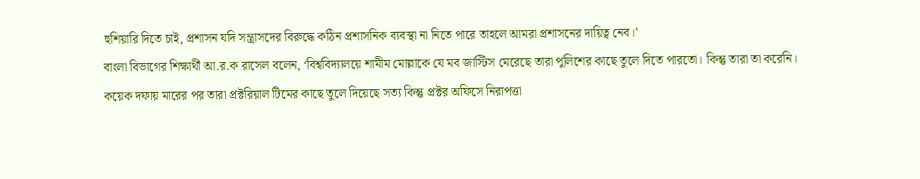হুশিয়ারি দিতে চাই, প্রশাসন যদি সন্ত্রাসদের বিরুদ্ধে কঠিন প্রশাসনিক ব্যবস্থা না নিতে পারে তাহলে আমরা প্রশাসনের দায়িত্ব নেব।’
বাংলা বিভাগের শিক্ষার্থী আ.র.ক রাসেল বলেন, ‘বিশ্ববিদ্যালয়ে শামীম মোল্লাকে যে মব জাস্টিস মেরেছে তারা পুলিশের কাছে তুলে দিতে পারতো। কিন্তু তারা তা করেনি। কয়েক দফায় মারের পর তারা প্রক্টরিয়াল টিমের কাছে তুলে দিয়েছে সত্য কিন্তু প্রক্টর অফিসে নিরাপত্তা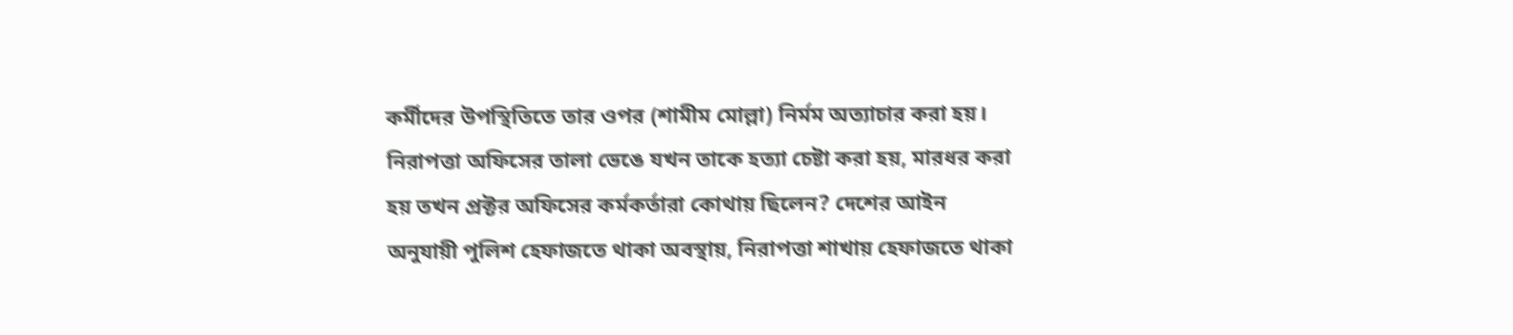কর্মীদের উপস্থিতিতে তার ওপর (শামীম মোল্লা) নির্মম অত্যাচার করা হয়। নিরাপত্তা অফিসের তালা ভেঙে যখন তাকে হত্যা চেষ্টা করা হয়, মারধর করা হয় তখন প্রক্টর অফিসের কর্মকর্তারা কোথায় ছিলেন? দেশের আইন অনুযায়ী পুলিশ হেফাজতে থাকা অবস্থায়, নিরাপত্তা শাখায় হেফাজতে থাকা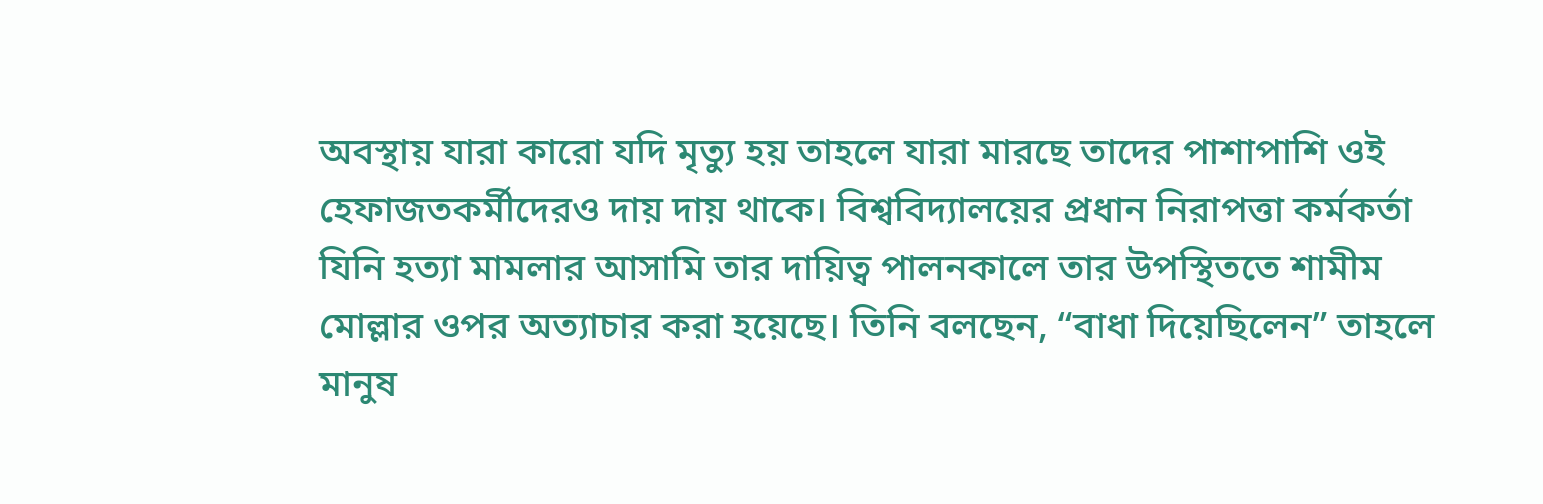অবস্থায় যারা কারো যদি মৃত্যু হয় তাহলে যারা মারছে তাদের পাশাপাশি ওই হেফাজতকর্মীদেরও দায় দায় থাকে। বিশ্ববিদ্যালয়ের প্রধান নিরাপত্তা কর্মকর্তা যিনি হত্যা মামলার আসামি তার দায়িত্ব পালনকালে তার উপস্থিততে শামীম মোল্লার ওপর অত্যাচার করা হয়েছে। তিনি বলছেন, “বাধা দিয়েছিলেন” তাহলে মানুষ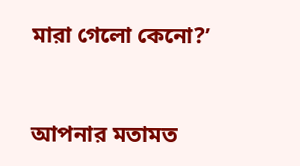মারা গেলো কেনো?’


আপনার মতামত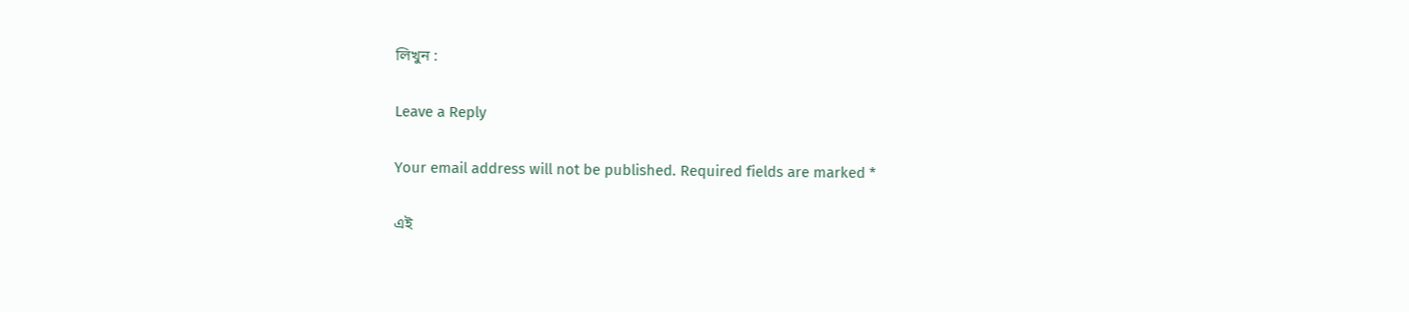লিখুন :

Leave a Reply

Your email address will not be published. Required fields are marked *

এই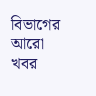বিভাগের আরো খবর